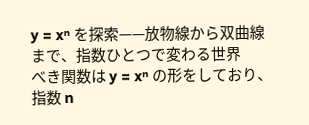y = xⁿ を探索——放物線から双曲線まで、指数ひとつで変わる世界
べき関数は y = xⁿ の形をしており、指数 n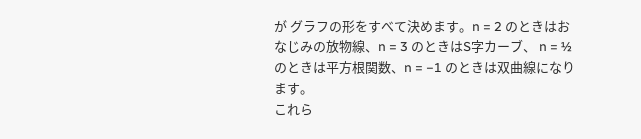が グラフの形をすべて決めます。n = 2 のときはおなじみの放物線、n = 3 のときはS字カーブ、 n = ½ のときは平方根関数、n = −1 のときは双曲線になります。
これら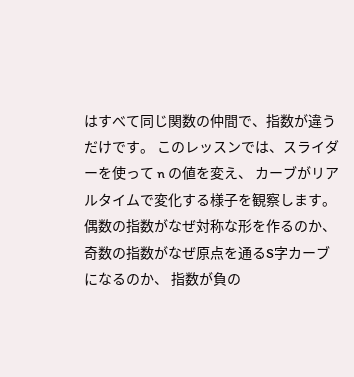はすべて同じ関数の仲間で、指数が違うだけです。 このレッスンでは、スライダーを使って n の値を変え、 カーブがリアルタイムで変化する様子を観察します。偶数の指数がなぜ対称な形を作るのか、 奇数の指数がなぜ原点を通るS字カーブになるのか、 指数が負の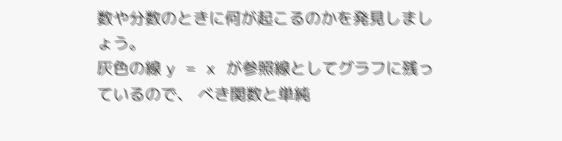数や分数のときに何が起こるのかを発見しましょう。
灰色の線 y = x が参照線としてグラフに残っているので、 べき関数と単純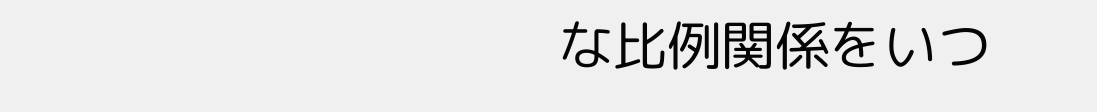な比例関係をいつ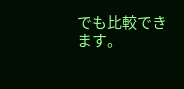でも比較できます。